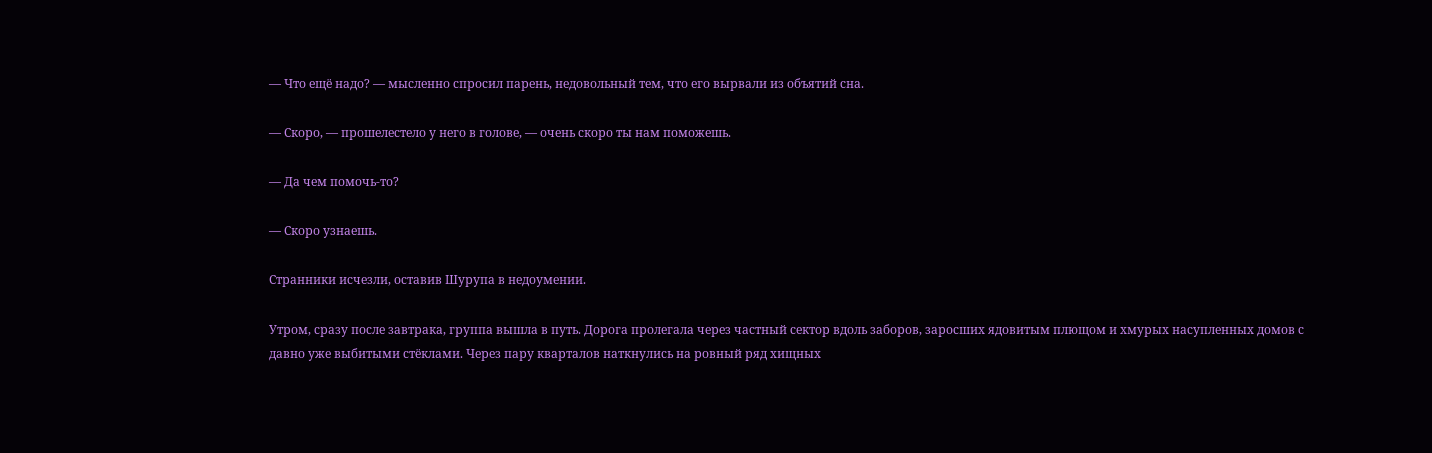— Что ещё надо? — мысленно спросил парень, недовольный тем, что его вырвали из объятий сна.

— Скоро, — прошелестело у него в голове, — очень скоро ты нам поможешь.

— Да чем помочь-то?

— Скоро узнаешь.

Странники исчезли, оставив Шурупа в недоумении.

Утром, сразу после завтрака, группа вышла в путь. Дорога пролегала через частный сектор вдоль заборов, заросших ядовитым плющом и хмурых насупленных домов с давно уже выбитыми стёклами. Через пару кварталов наткнулись на ровный ряд хищных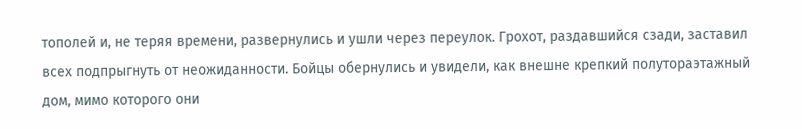тополей и, не теряя времени, развернулись и ушли через переулок. Грохот, раздавшийся сзади, заставил всех подпрыгнуть от неожиданности. Бойцы обернулись и увидели, как внешне крепкий полутораэтажный дом, мимо которого они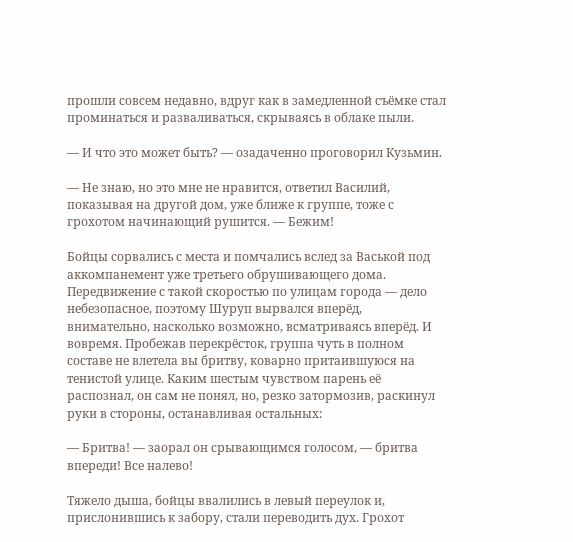прошли совсем недавно, вдруг как в замедленной съёмке стал проминаться и разваливаться, скрываясь в облаке пыли.

— И что это может быть? — озадаченно проговорил Кузьмин.

— Не знаю, но это мне не нравится, ответил Василий, показывая на другой дом, уже ближе к группе, тоже с грохотом начинающий рушится. — Бежим!

Бойцы сорвались с места и помчались вслед за Васькой под аккомпанемент уже третьего обрушивающего дома. Передвижение с такой скоростью по улицам города — дело небезопасное, поэтому Шуруп вырвался вперёд, внимательно, насколько возможно, всматриваясь вперёд. И вовремя. Пробежав перекрёсток, группа чуть в полном составе не влетела вы бритву, коварно притаившуюся на тенистой улице. Каким шестым чувством парень её распознал, он сам не понял, но, резко затормозив, раскинул руки в стороны, останавливая остальных:

— Бритва! — заорал он срывающимся голосом, — бритва впереди! Все налево!

Тяжело дыша, бойцы ввалились в левый переулок и, прислонившись к забору, стали переводить дух. Грохот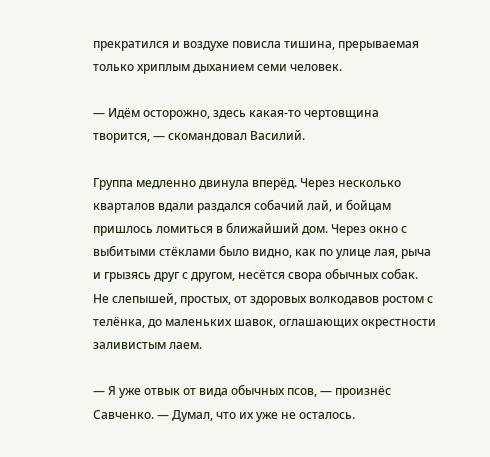прекратился и воздухе повисла тишина, прерываемая только хриплым дыханием семи человек.

— Идём осторожно, здесь какая-то чертовщина творится, — скомандовал Василий.

Группа медленно двинула вперёд. Через несколько кварталов вдали раздался собачий лай, и бойцам пришлось ломиться в ближайший дом. Через окно с выбитыми стёклами было видно, как по улице лая, рыча и грызясь друг с другом, несётся свора обычных собак. Не слепышей, простых, от здоровых волкодавов ростом с телёнка, до маленьких шавок, оглашающих окрестности заливистым лаем.

— Я уже отвык от вида обычных псов, — произнёс Савченко. — Думал, что их уже не осталось.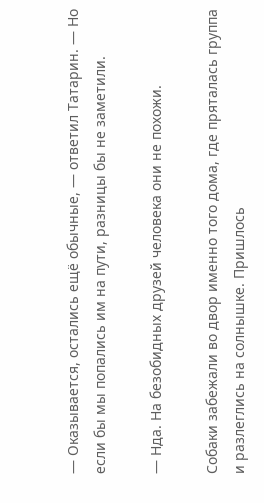— Оказывается, остались ещё обычные, — ответил Татарин. — Но если бы мы попались им на пути, разницы бы не заметили.

— Нда. На безобидных друзей человека они не похожи.

Собаки забежали во двор именно того дома, где пряталась группа и разлеглись на солнышке. Пришлось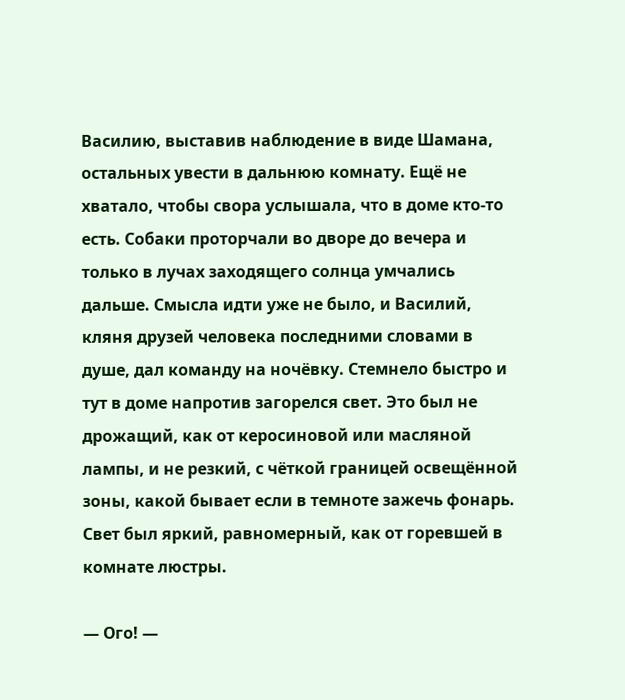Василию, выставив наблюдение в виде Шамана, остальных увести в дальнюю комнату. Ещё не хватало, чтобы свора услышала, что в доме кто-то есть. Собаки проторчали во дворе до вечера и только в лучах заходящего солнца умчались дальше. Смысла идти уже не было, и Василий, кляня друзей человека последними словами в душе, дал команду на ночёвку. Стемнело быстро и тут в доме напротив загорелся свет. Это был не дрожащий, как от керосиновой или масляной лампы, и не резкий, с чёткой границей освещённой зоны, какой бывает если в темноте зажечь фонарь. Свет был яркий, равномерный, как от горевшей в комнате люстры.

— Ого! —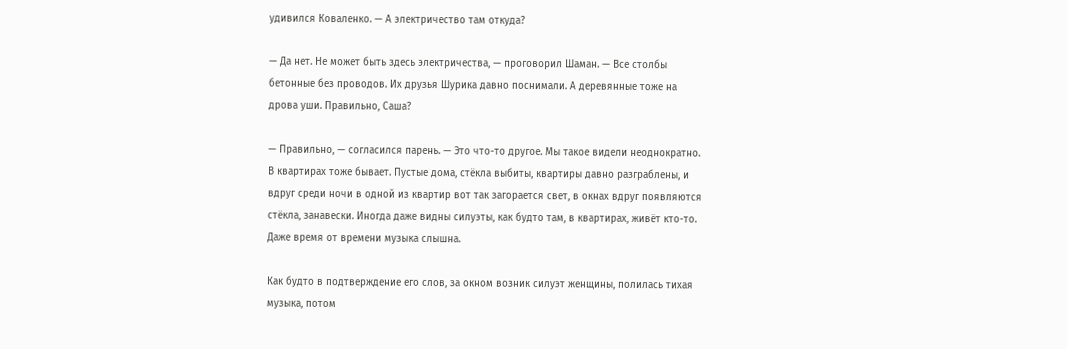удивился Коваленко. — А электричество там откуда?

— Да нет. Не может быть здесь электричества, — проговорил Шаман. — Все столбы бетонные без проводов. Их друзья Шурика давно поснимали. А деревянные тоже на дрова уши. Правильно, Саша?

— Правильно, — согласился парень. — Это что-то другое. Мы такое видели неоднократно. В квартирах тоже бывает. Пустые дома, стёкла выбиты, квартиры давно разграблены, и вдруг среди ночи в одной из квартир вот так загорается свет, в окнах вдруг появляются стёкла, занавески. Иногда даже видны силуэты, как будто там, в квартирах, живёт кто-то. Даже время от времени музыка слышна.

Как будто в подтверждение его слов, за окном возник силуэт женщины, полилась тихая музыка, потом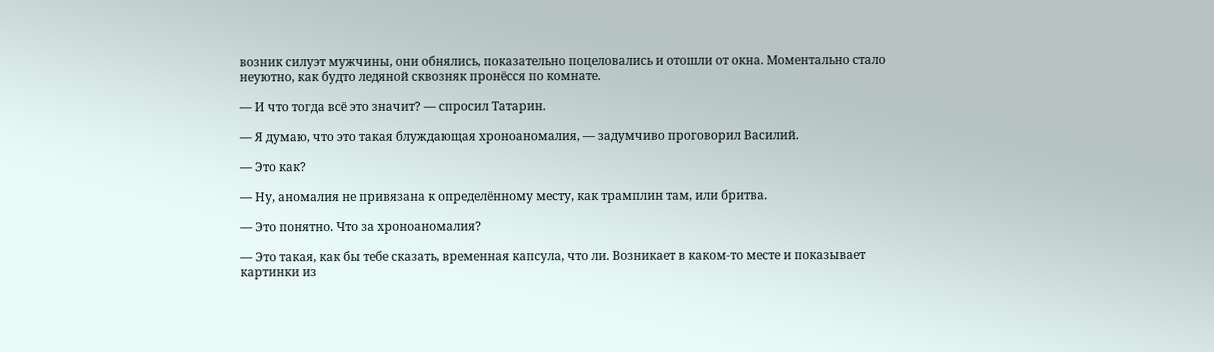возник силуэт мужчины, они обнялись, показательно поцеловались и отошли от окна. Моментально стало неуютно, как будто ледяной сквозняк пронёсся по комнате.

— И что тогда всё это значит? — спросил Татарин.

— Я думаю, что это такая блуждающая хроноаномалия, — задумчиво проговорил Василий.

— Это как?

— Ну, аномалия не привязана к определённому месту, как трамплин там, или бритва.

— Это понятно. Что за хроноаномалия?

— Это такая, как бы тебе сказать, временная капсула, что ли. Возникает в каком-то месте и показывает картинки из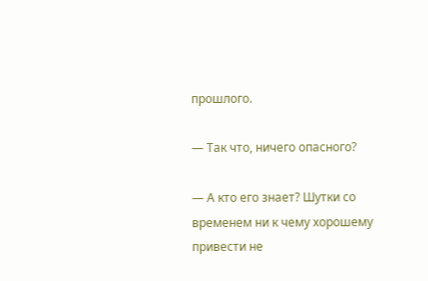прошлого.

— Так что, ничего опасного?

— А кто его знает? Шутки со временем ни к чему хорошему привести не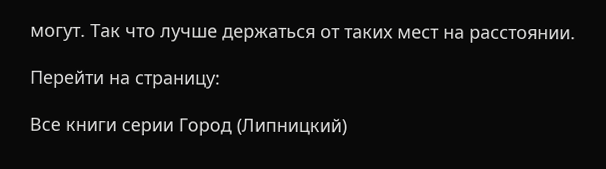могут. Так что лучше держаться от таких мест на расстоянии.

Перейти на страницу:

Все книги серии Город (Липницкий)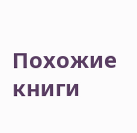Похожие книги